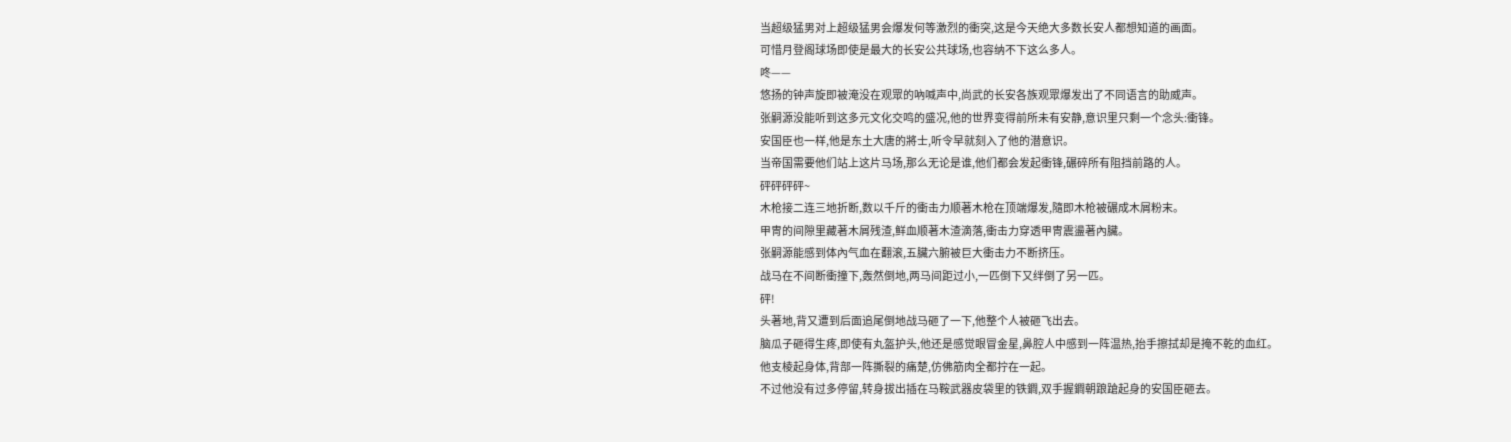当超级猛男对上超级猛男会爆发何等激烈的衝突,这是今天绝大多数长安人都想知道的画面。
可惜月登阁球场即使是最大的长安公共球场,也容纳不下这么多人。
咚——
悠扬的钟声旋即被淹没在观眾的吶喊声中,尚武的长安各族观眾爆发出了不同语言的助威声。
张嗣源没能听到这多元文化交鸣的盛况,他的世界变得前所未有安静,意识里只剩一个念头:衝锋。
安国臣也一样,他是东土大唐的將士,听令早就刻入了他的潜意识。
当帝国需要他们站上这片马场,那么无论是谁,他们都会发起衝锋,碾碎所有阻挡前路的人。
砰砰砰砰~
木枪接二连三地折断,数以千斤的衝击力顺著木枪在顶端爆发,隨即木枪被碾成木屑粉末。
甲冑的间隙里藏著木屑残渣,鲜血顺著木渣滴落,衝击力穿透甲冑震盪著內臟。
张嗣源能感到体內气血在翻滚,五臟六腑被巨大衝击力不断挤压。
战马在不间断衝撞下,轰然倒地,两马间距过小,一匹倒下又绊倒了另一匹。
砰!
头著地,背又遭到后面追尾倒地战马砸了一下,他整个人被砸飞出去。
脑瓜子砸得生疼,即使有丸盔护头,他还是感觉眼冒金星,鼻腔人中感到一阵温热,抬手擦拭却是掩不乾的血红。
他支棱起身体,背部一阵撕裂的痛楚,仿佛筋肉全都拧在一起。
不过他没有过多停留,转身拔出插在马鞍武器皮袋里的铁鐧,双手握鐧朝踉蹌起身的安国臣砸去。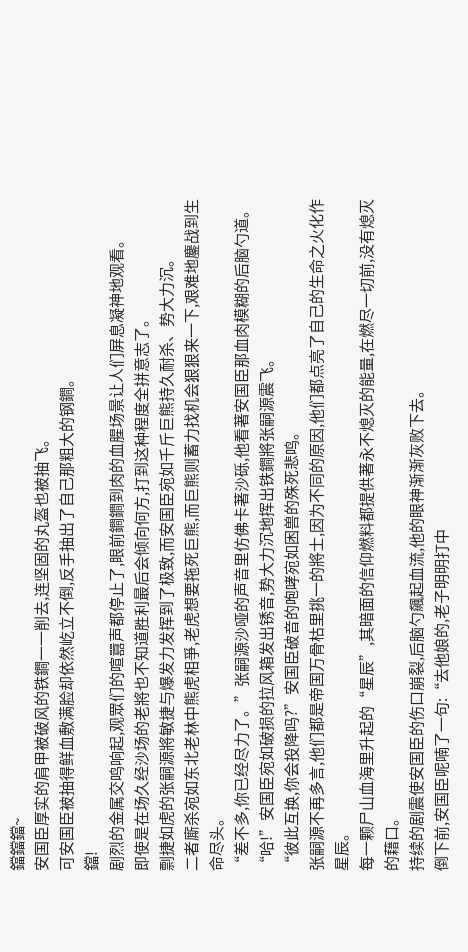鐺鐺鐺~
安国臣厚实的肩甲被破风的铁鐧一一削去,连坚固的丸盔也被抽飞。
可安国臣被抽得鲜血敷满脸却依然屹立不倒,反手抽出了自己那粗大的钢鐧。
鐺!
剧烈的金属交鸣响起,观眾们的喧囂声都停止了,眼前鐧鐧到肉的血腥场景让人们屏息凝神地观看。
即使是在场久经沙场的老將也不知道胜利最后会倾向何方,打到这种程度全拼意志了。
剽捷如虎的张嗣源將敏捷与爆发力发挥到了极致,而安国臣宛如千斤巨熊持久耐杀、势大力沉。
二者廝杀宛如东北老林中熊虎相爭,老虎想要拖死巨熊,而巨熊则蓄力找机会狠狠来一下,艰难地鏖战到生命尽头。
“差不多,你已经尽力了。”张嗣源沙哑的声音里仿佛卡著沙砾,他看著安国臣那血肉模糊的后脑勺道。
“哈!”安国臣宛如破损的拉风箱发出锈音,势大力沉地挥出铁鐧將张嗣源震飞。
“彼此互换,你会投降吗?”安国臣破音的咆哮宛如困兽的殊死悲鸣。
张嗣源不再多言,他们都是帝国万骨枯里挑一的將士,因为不同的原因,他们都点亮了自己的生命之火化作星辰。
每一颗尸山血海里升起的“星辰”,其暗面的信仰燃料都提供著永不熄灭的能量,在燃尽一切前,没有熄灭的藉口。
持续的剧震使安国臣的伤口崩裂,后脑勺飆起血流,他的眼神渐渐灰败下去。
倒下前,安国臣呢喃了一句:“去他娘的,老子明明打中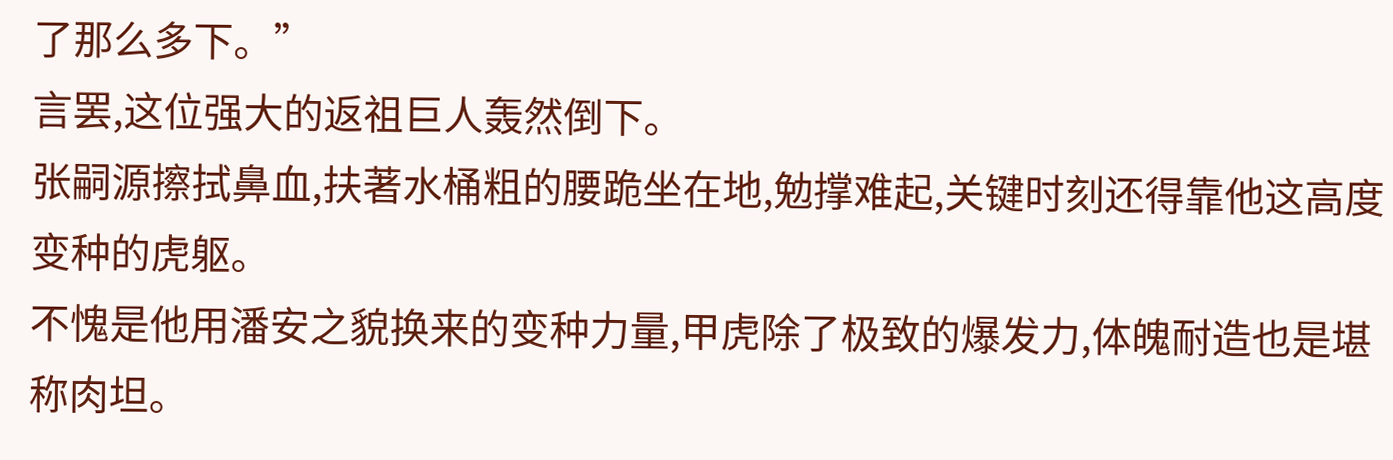了那么多下。”
言罢,这位强大的返祖巨人轰然倒下。
张嗣源擦拭鼻血,扶著水桶粗的腰跪坐在地,勉撑难起,关键时刻还得靠他这高度变种的虎躯。
不愧是他用潘安之貌换来的变种力量,甲虎除了极致的爆发力,体魄耐造也是堪称肉坦。